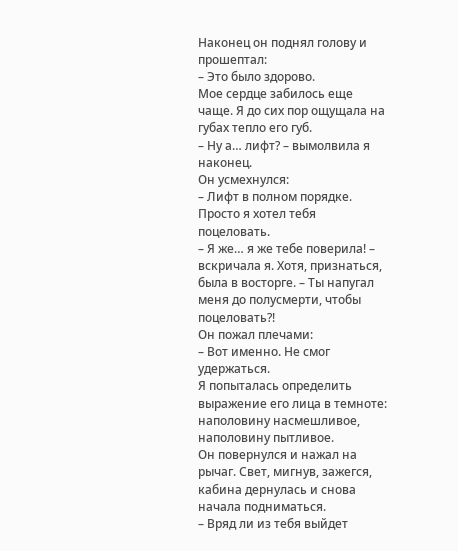Наконец он поднял голову и прошептал:
– Это было здорово.
Мое сердце забилось еще чаще. Я до сих пор ощущала на губах тепло его губ.
– Ну а… лифт? – вымолвила я наконец.
Он усмехнулся:
– Лифт в полном порядке. Просто я хотел тебя поцеловать.
– Я же… я же тебе поверила! – вскричала я. Хотя, признаться, была в восторге. – Ты напугал меня до полусмерти, чтобы поцеловать?!
Он пожал плечами:
– Вот именно. Не смог удержаться.
Я попыталась определить выражение его лица в темноте: наполовину насмешливое, наполовину пытливое.
Он повернулся и нажал на рычаг. Свет, мигнув, зажегся, кабина дернулась и снова начала подниматься.
– Вряд ли из тебя выйдет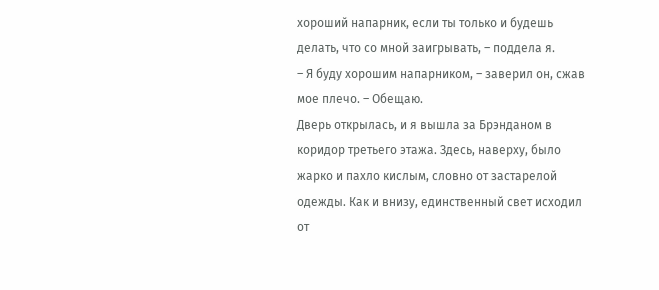хороший напарник, если ты только и будешь делать, что со мной заигрывать, – поддела я.
– Я буду хорошим напарником, – заверил он, сжав мое плечо. – Обещаю.
Дверь открылась, и я вышла за Брэнданом в коридор третьего этажа. Здесь, наверху, было жарко и пахло кислым, словно от застарелой одежды. Как и внизу, единственный свет исходил от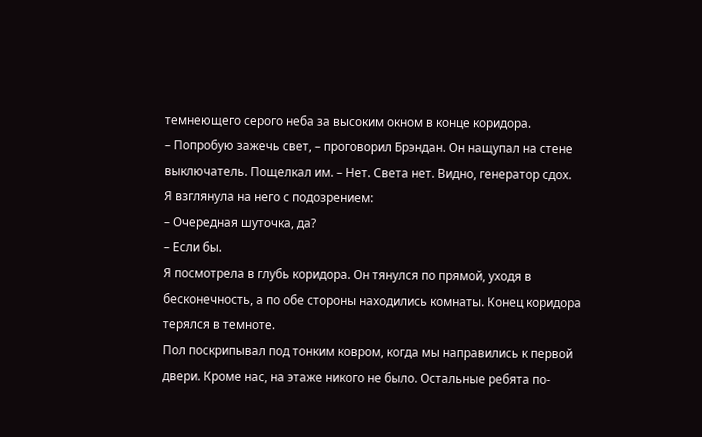темнеющего серого неба за высоким окном в конце коридора.
– Попробую зажечь свет, – проговорил Брэндан. Он нащупал на стене выключатель. Пощелкал им. – Нет. Света нет. Видно, генератор сдох.
Я взглянула на него с подозрением:
– Очередная шуточка, да?
– Если бы.
Я посмотрела в глубь коридора. Он тянулся по прямой, уходя в бесконечность, а по обе стороны находились комнаты. Конец коридора терялся в темноте.
Пол поскрипывал под тонким ковром, когда мы направились к первой двери. Кроме нас, на этаже никого не было. Остальные ребята по-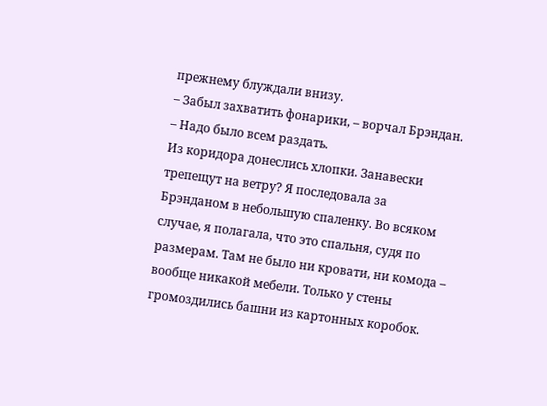прежнему блуждали внизу.
– Забыл захватить фонарики, – ворчал Брэндан. – Надо было всем раздать.
Из коридора донеслись хлопки. Занавески трепещут на ветру? Я последовала за Брэнданом в небольшую спаленку. Во всяком случае, я полагала, что это спальня, судя по размерам. Там не было ни кровати, ни комода – вообще никакой мебели. Только у стены громоздились башни из картонных коробок.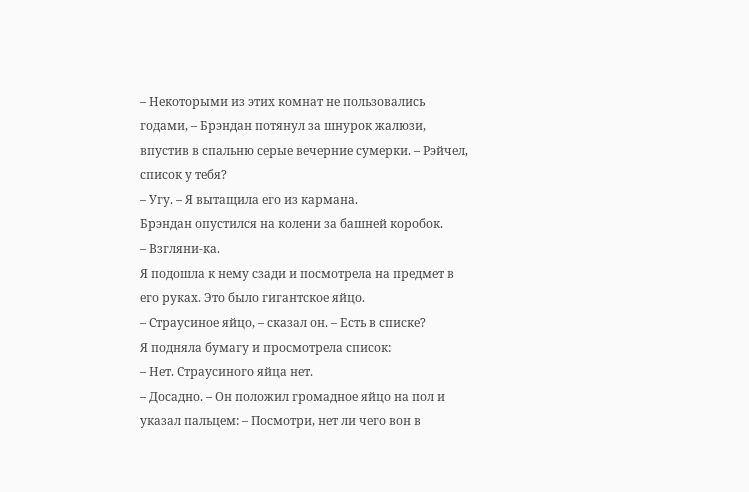– Некоторыми из этих комнат не пользовались годами, – Брэндан потянул за шнурок жалюзи, впустив в спальню серые вечерние сумерки. – Рэйчел, список у тебя?
– Угу. – Я вытащила его из кармана.
Брэндан опустился на колени за башней коробок.
– Взгляни-ка.
Я подошла к нему сзади и посмотрела на предмет в его руках. Это было гигантское яйцо.
– Страусиное яйцо, – сказал он. – Есть в списке?
Я подняла бумагу и просмотрела список:
– Нет. Страусиного яйца нет.
– Досадно. – Он положил громадное яйцо на пол и указал пальцем: – Посмотри, нет ли чего вон в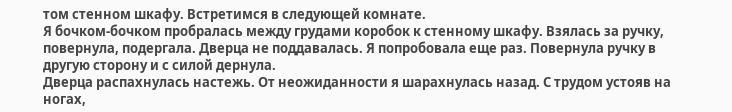том стенном шкафу. Встретимся в следующей комнате.
Я бочком-бочком пробралась между грудами коробок к стенному шкафу. Взялась за ручку, повернула, подергала. Дверца не поддавалась. Я попробовала еще раз. Повернула ручку в другую сторону и с силой дернула.
Дверца распахнулась настежь. От неожиданности я шарахнулась назад. С трудом устояв на ногах,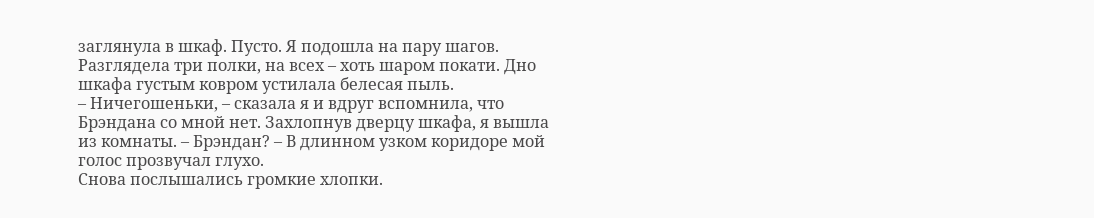заглянула в шкаф. Пусто. Я подошла на пару шагов. Разглядела три полки, на всех – хоть шаром покати. Дно шкафа густым ковром устилала белесая пыль.
– Ничегошеньки, – сказала я и вдруг вспомнила, что Брэндана со мной нет. Захлопнув дверцу шкафа, я вышла из комнаты. – Брэндан? – В длинном узком коридоре мой голос прозвучал глухо.
Снова послышались громкие хлопки.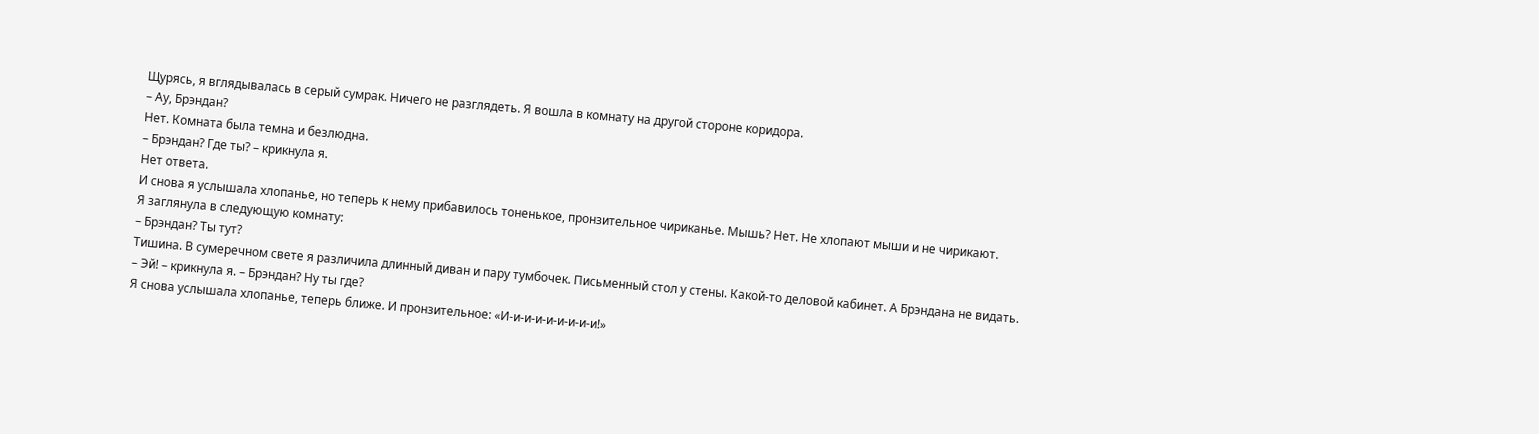Щурясь, я вглядывалась в серый сумрак. Ничего не разглядеть. Я вошла в комнату на другой стороне коридора.
– Ау, Брэндан?
Нет. Комната была темна и безлюдна.
– Брэндан? Где ты? – крикнула я.
Нет ответа.
И снова я услышала хлопанье, но теперь к нему прибавилось тоненькое, пронзительное чириканье. Мышь? Нет. Не хлопают мыши и не чирикают.
Я заглянула в следующую комнату:
– Брэндан? Ты тут?
Тишина. В сумеречном свете я различила длинный диван и пару тумбочек. Письменный стол у стены. Какой-то деловой кабинет. А Брэндана не видать.
– Эй! – крикнула я. – Брэндан? Ну ты где?
Я снова услышала хлопанье, теперь ближе. И пронзительное: «И-и-и-и-и-и-и-и-и!»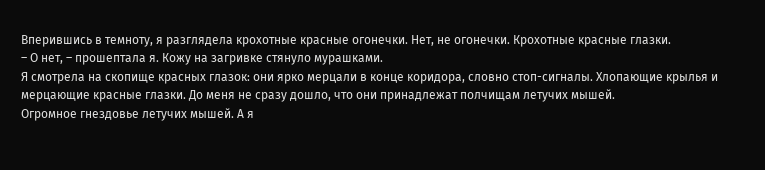Вперившись в темноту, я разглядела крохотные красные огонечки. Нет, не огонечки. Крохотные красные глазки.
– О нет, – прошептала я. Кожу на загривке стянуло мурашками.
Я смотрела на скопище красных глазок: они ярко мерцали в конце коридора, словно стоп-сигналы. Хлопающие крылья и мерцающие красные глазки. До меня не сразу дошло, что они принадлежат полчищам летучих мышей.
Огромное гнездовье летучих мышей. А я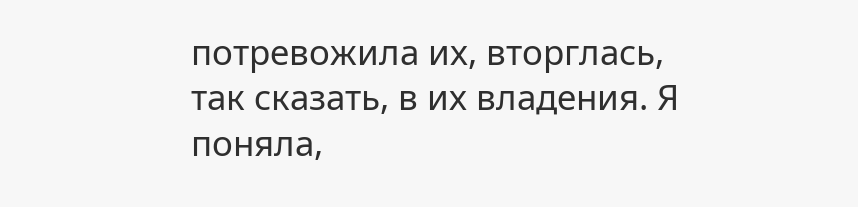потревожила их, вторглась, так сказать, в их владения. Я поняла,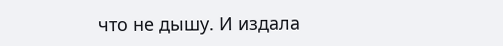что не дышу. И издала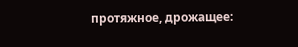протяжное, дрожащее: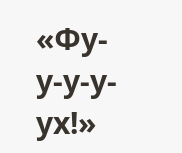«Фу-у-у-у-ух!»